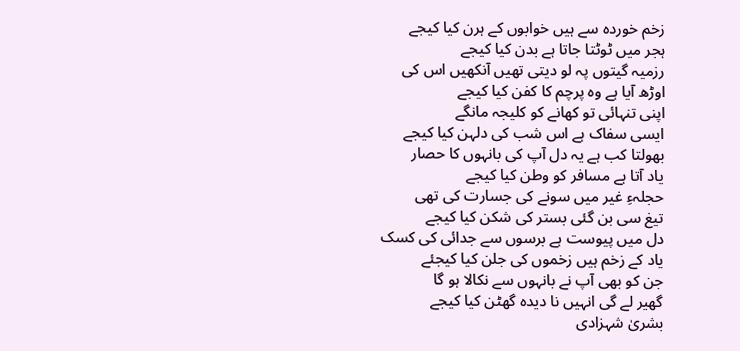زخم خوردہ سے ہیں خوابوں کے ہرن کیا کیجے
ہجر میں ٹوٹتا جاتا ہے بدن کیا کیجے
رزمیہ گیتوں پہ لو دیتی تھیں آنکھیں اس کی
اوڑھ آیا ہے وہ پرچم کا کفن کیا کیجے
اپنی تنہائی تو کھانے کو کلیجہ مانگے
ایسی سفاک ہے اس شب کی دلہن کیا کیجے
بھولتا کب ہے یہ دل آپ کی بانہوں کا حصار
یاد آتا ہے مسافر کو وطن کیا کیجے
حجلہءِ غیر میں سونے کی جسارت کی تھی
تیغ سی بن گئی بستر کی شکن کیا کیجے
دل میں پیوست ہے برسوں سے جدائی کی کسک
یاد کے زخم ہیں زخموں کی جلن کیا کیجئے
جن کو بھی آپ نے بانہوں سے نکالا ہو گا
گھیر لے گی انہیں نا دیدہ گھٹن کیا کیجے
بشریٰ شہزادی